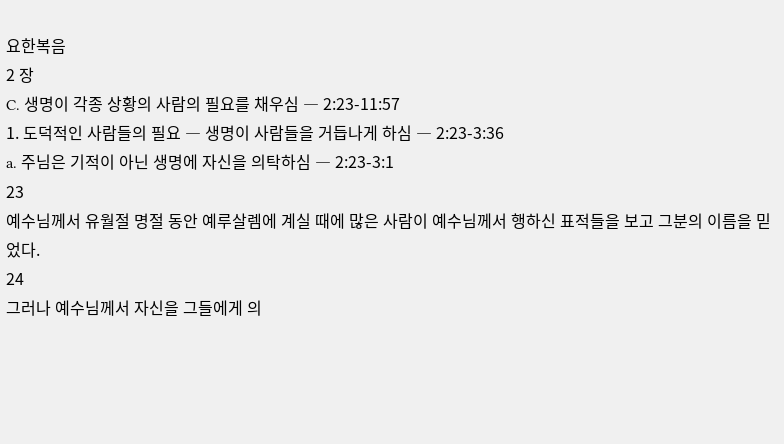요한복음
2 장
C. 생명이 각종 상황의 사람의 필요를 채우심 ― 2:23-11:57
1. 도덕적인 사람들의 필요 ― 생명이 사람들을 거듭나게 하심 ― 2:23-3:36
a. 주님은 기적이 아닌 생명에 자신을 의탁하심 ― 2:23-3:1
23
예수님께서 유월절 명절 동안 예루살렘에 계실 때에 많은 사람이 예수님께서 행하신 표적들을 보고 그분의 이름을 믿었다.
24
그러나 예수님께서 자신을 그들에게 의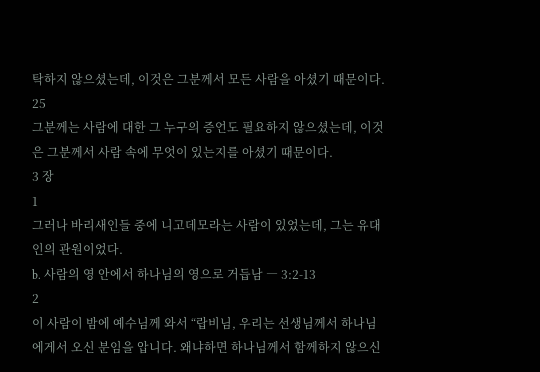탁하지 않으셨는데, 이것은 그분께서 모든 사람을 아셨기 때문이다.
25
그분께는 사람에 대한 그 누구의 증언도 필요하지 않으셨는데, 이것은 그분께서 사람 속에 무엇이 있는지를 아셨기 때문이다.
3 장
1
그러나 바리새인들 중에 니고데모라는 사람이 있었는데, 그는 유대인의 관원이었다.
b. 사람의 영 안에서 하나님의 영으로 거듭남 ― 3:2-13
2
이 사람이 밤에 예수님께 와서 “랍비님, 우리는 선생님께서 하나님에게서 오신 분임을 압니다. 왜냐하면 하나님께서 함께하지 않으신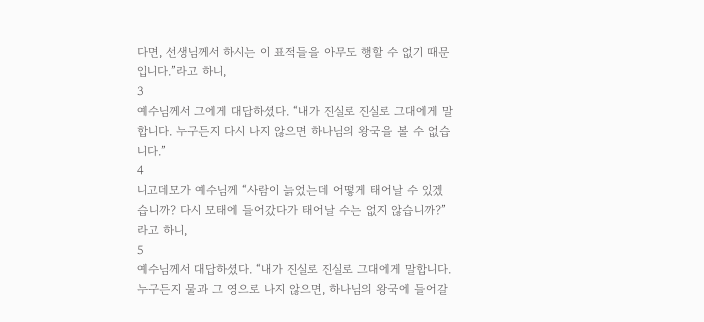다면, 선생님께서 하시는 이 표적들을 아무도 행할 수 없기 때문입니다.”라고 하니,
3
예수님께서 그에게 대답하셨다. “내가 진실로 진실로 그대에게 말합니다. 누구든지 다시 나지 않으면 하나님의 왕국을 볼 수 없습니다.”
4
니고데모가 예수님께 “사람이 늙었는데 어떻게 태어날 수 있겠습니까? 다시 모태에 들어갔다가 태어날 수는 없지 않습니까?”라고 하니,
5
예수님께서 대답하셨다. “내가 진실로 진실로 그대에게 말합니다. 누구든지 물과 그 영으로 나지 않으면, 하나님의 왕국에 들어갈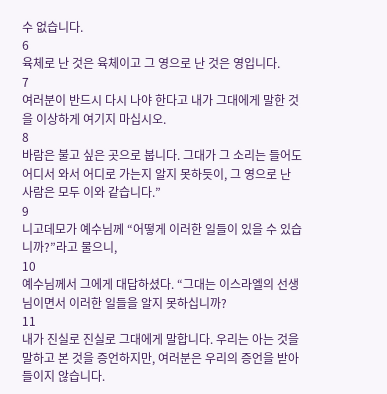수 없습니다.
6
육체로 난 것은 육체이고 그 영으로 난 것은 영입니다.
7
여러분이 반드시 다시 나야 한다고 내가 그대에게 말한 것을 이상하게 여기지 마십시오.
8
바람은 불고 싶은 곳으로 붑니다. 그대가 그 소리는 들어도 어디서 와서 어디로 가는지 알지 못하듯이, 그 영으로 난 사람은 모두 이와 같습니다.”
9
니고데모가 예수님께 “어떻게 이러한 일들이 있을 수 있습니까?”라고 물으니,
10
예수님께서 그에게 대답하셨다. “그대는 이스라엘의 선생님이면서 이러한 일들을 알지 못하십니까?
11
내가 진실로 진실로 그대에게 말합니다. 우리는 아는 것을 말하고 본 것을 증언하지만, 여러분은 우리의 증언을 받아들이지 않습니다.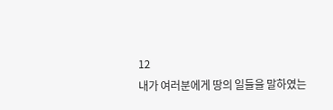12
내가 여러분에게 땅의 일들을 말하였는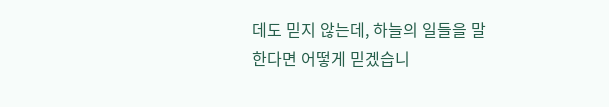데도 믿지 않는데, 하늘의 일들을 말한다면 어떻게 믿겠습니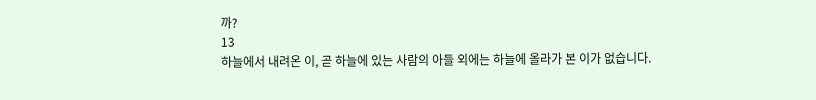까?
13
하늘에서 내려온 이, 곧 하늘에 있는 사람의 아들 외에는 하늘에 올라가 본 이가 없습니다.